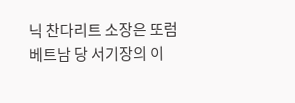닉 찬다리트 소장은 또럼 베트남 당 서기장의 이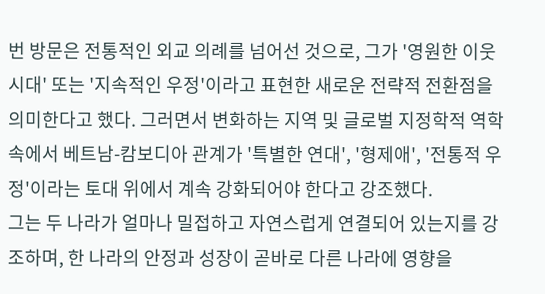번 방문은 전통적인 외교 의례를 넘어선 것으로, 그가 '영원한 이웃 시대' 또는 '지속적인 우정'이라고 표현한 새로운 전략적 전환점을 의미한다고 했다. 그러면서 변화하는 지역 및 글로벌 지정학적 역학 속에서 베트남-캄보디아 관계가 '특별한 연대', '형제애', '전통적 우정'이라는 토대 위에서 계속 강화되어야 한다고 강조했다.
그는 두 나라가 얼마나 밀접하고 자연스럽게 연결되어 있는지를 강조하며, 한 나라의 안정과 성장이 곧바로 다른 나라에 영향을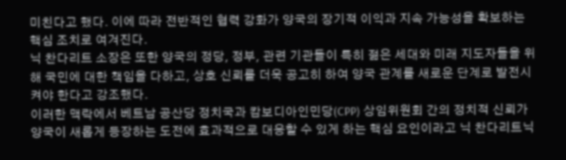미친다고 했다. 이에 따라 전반적인 협력 강화가 양국의 장기적 이익과 지속 가능성을 확보하는 핵심 조치로 여겨진다.
닉 찬다리트 소장은 또한 양국의 정당, 정부, 관련 기관들이 특히 젊은 세대와 미래 지도자들을 위해 국민에 대한 책임을 다하고, 상호 신뢰를 더욱 공고히 하여 양국 관계를 새로운 단계로 발전시켜야 한다고 강조했다.
이러한 맥락에서 베트남 공산당 정치국과 캄보디아인민당(CPP) 상임위원회 간의 정치적 신뢰가 양국이 새롭게 등장하는 도전에 효과적으로 대응할 수 있게 하는 핵심 요인이라고 닉 찬다리트닉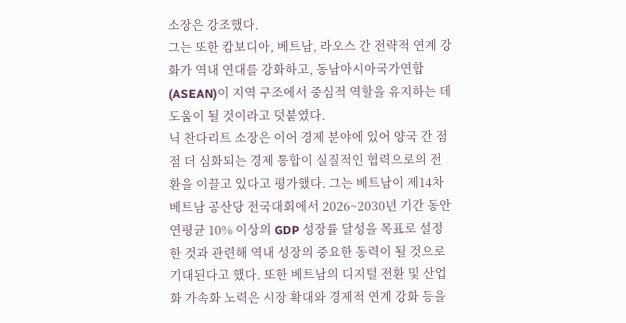소장은 강조했다.
그는 또한 캄보디아, 베트남, 라오스 간 전략적 연계 강화가 역내 연대를 강화하고, 동남아시아국가연합(ASEAN)이 지역 구조에서 중심적 역할을 유지하는 데 도움이 될 것이라고 덧붙였다.
닉 찬다리트 소장은 이어 경제 분야에 있어 양국 간 점점 더 심화되는 경제 통합이 실질적인 협력으로의 전환을 이끌고 있다고 평가했다. 그는 베트남이 제14차 베트남 공산당 전국대회에서 2026~2030년 기간 동안 연평균 10% 이상의 GDP 성장률 달성을 목표로 설정한 것과 관련해 역내 성장의 중요한 동력이 될 것으로 기대된다고 했다. 또한 베트남의 디지털 전환 및 산업화 가속화 노력은 시장 확대와 경제적 연계 강화 등을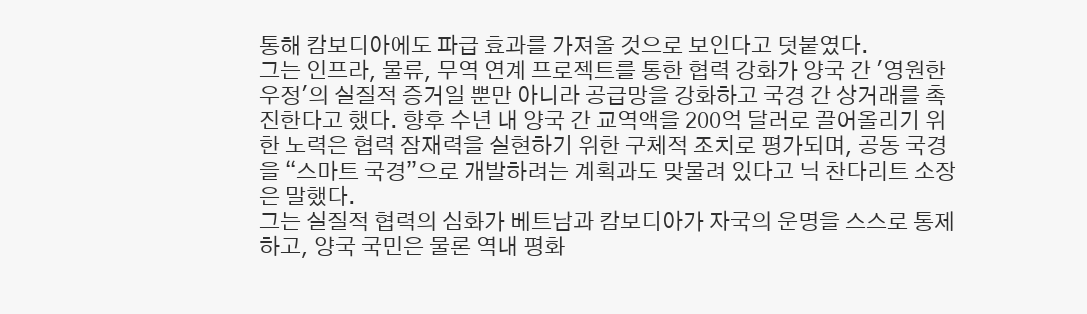통해 캄보디아에도 파급 효과를 가져올 것으로 보인다고 덧붙였다.
그는 인프라, 물류, 무역 연계 프로젝트를 통한 협력 강화가 양국 간 '영원한 우정'의 실질적 증거일 뿐만 아니라 공급망을 강화하고 국경 간 상거래를 촉진한다고 했다. 향후 수년 내 양국 간 교역액을 200억 달러로 끌어올리기 위한 노력은 협력 잠재력을 실현하기 위한 구체적 조치로 평가되며, 공동 국경을 “스마트 국경”으로 개발하려는 계획과도 맞물려 있다고 닉 찬다리트 소장은 말했다.
그는 실질적 협력의 심화가 베트남과 캄보디아가 자국의 운명을 스스로 통제하고, 양국 국민은 물론 역내 평화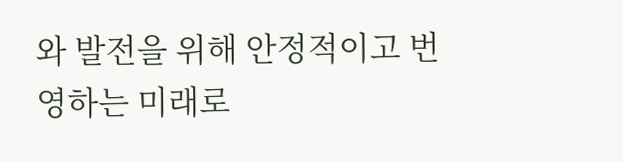와 발전을 위해 안정적이고 번영하는 미래로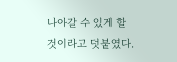나아갈 수 있게 할 것이라고 덧붙였다.